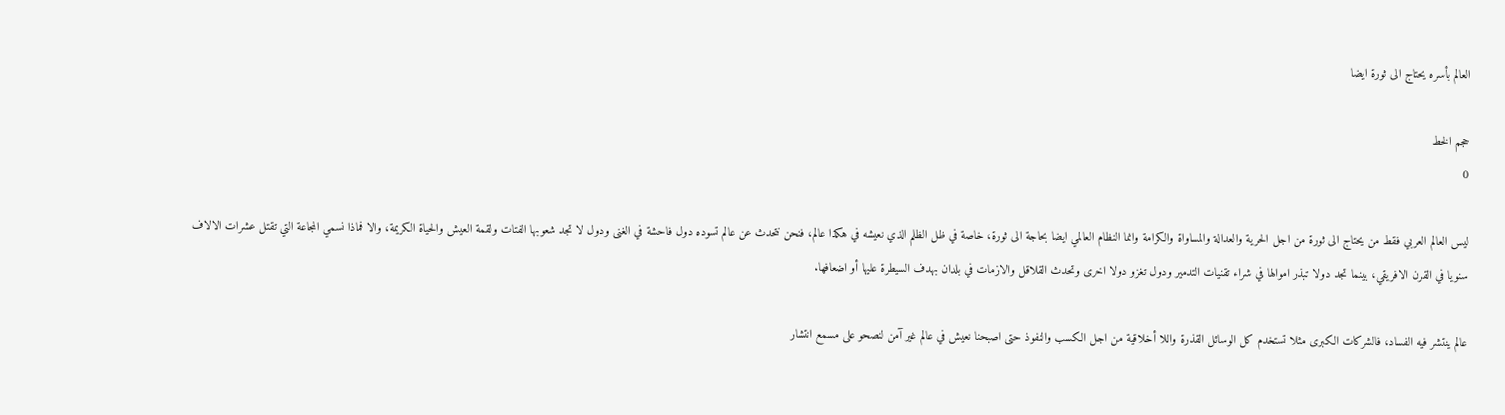العالم بأسره يحتاج الى ثورة ايضا

حجم الخط
0

ليس العالم العربي فقط من يحتاج الى ثورة من اجل الحرية والعدالة والمساواة والكرامة وانما النظام العالمي ايضا بحاجة الى ثورة، خاصة في ظل الظلم الذي نعيشه في هكذا عالم، فنحن نتحدث عن عالم تسوده دول فاحشة في الغنى ودول لا تجد شعوبها الفتات ولقمة العيش والحياة الكريمة، والا فماذا نسمي المجاعة التي تقتل عشرات الالاف سنويا في القرن الافريقي، بينما تجد دولا تبذر اموالها في شراء تقنيات التدمير ودول تغزو دولا اخرى وتحدث القلاقل والازمات في بلدان بهدف السيطرة عليها أو اضعافها.

عالم ينتشر فيه الفساد، فالشركات الكبرى مثلا تستخدم كل الوسائل القذرة واللا أخلاقية من اجل الكسب والنفوذ حتى اصبحنا نعيش في عالم غير آمن لنصحو على مسمع انتشار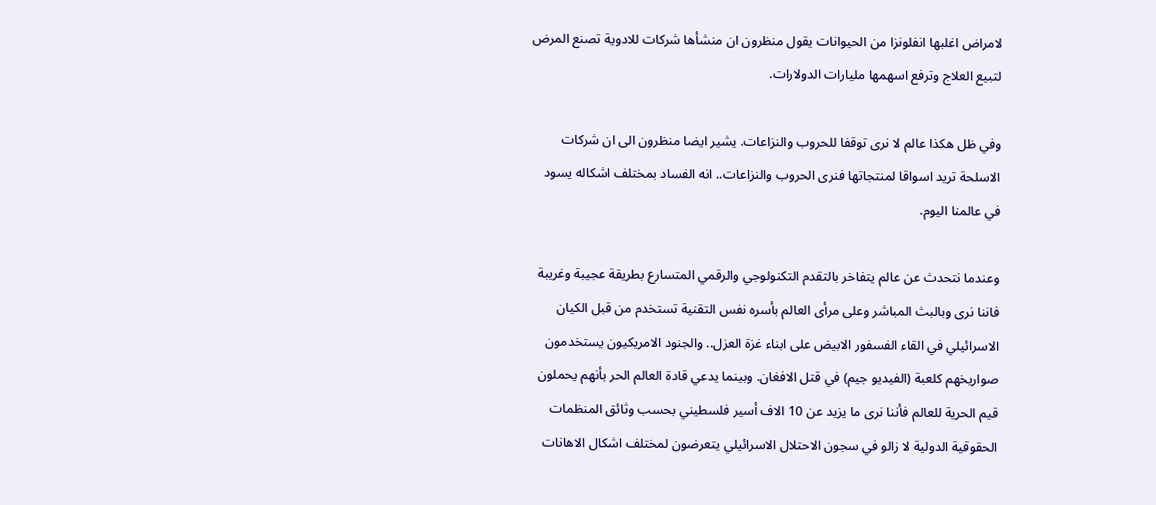لامراض اغلبها انفلونزا من الحيوانات يقول منظرون ان منشأها شركات للادوية تصنع المرض لتبيع العلاج وترفع اسهمها مليارات الدولارات.

وفي ظل هكذا عالم لا نرى توقفا للحروب والنزاعات. يشير ايضا منظرون الى ان شركات الاسلحة تريد اسواقا لمنتجاتها فنرى الحروب والنزاعات.. انه الفساد بمختلف اشكاله يسود في عالمنا اليوم.

وعندما نتحدث عن عالم يتفاخر بالتقدم التكنولوجي والرقمي المتسارع بطريقة عجيبة وغريبة فاننا نرى وبالبث المباشر وعلى مرأى العالم بأسره نفس التقنية تستخدم من قبل الكيان الاسرائيلي في القاء الفسفور الابيض على ابناء غزة العزل.. والجنود الامريكيون يستخدمون صواريخهم كلعبة (الفيديو جيم) في قتل الافغان. وبينما يدعي قادة العالم الحر بأنهم يحملون قيم الحرية للعالم فأننا نرى ما يزيد عن 10 الاف أسير فلسطيني بحسب وثائق المنظمات الحقوقية الدولية لا زالو في سجون الاحتلال الاسرائيلي يتعرضون لمختلف اشكال الاهانات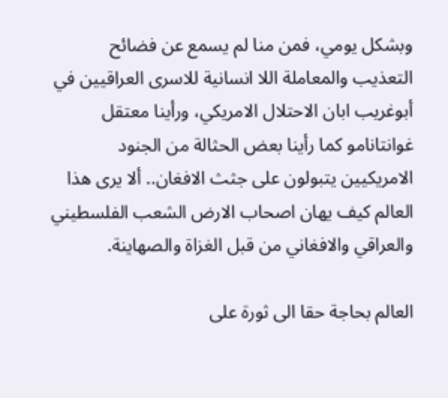وبشكل يومي، فمن منا لم يسمع عن فضائح التعذيب والمعاملة اللا انسانية للاسرى العراقيين في أبوغريب ابان الاحتلال الامريكي، ورأينا معتقل غوانتانامو كما رأينا بعض الحثالة من الجنود الامريكيين يتبولون على جثث الافغان.. ألا يرى هذا العالم كيف يهان اصحاب الارض الشعب الفلسطيني والعراقي والافغاني من قبل الغزاة والصهاينة.

العالم بحاجة حقا الى ثورة على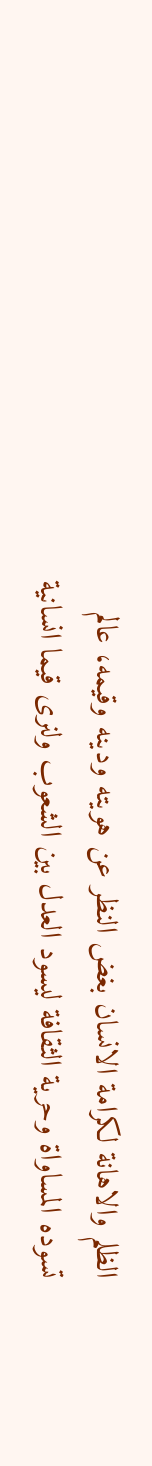الظلم والاهانة لكرامة الانسان بغض النظر عن هويته ودينه وقيمه، عالم تسوده المساواة وحرية الثقافة ليسود العدل بين الشعوب ولنرى قيما انسانية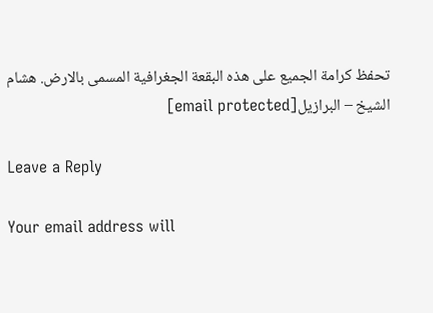تحفظ كرامة الجميع على هذه البقعة الجغرافية المسمى بالارض. هشام الشيخ – البرازيل[email protected]

Leave a Reply

Your email address will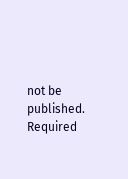not be published. Required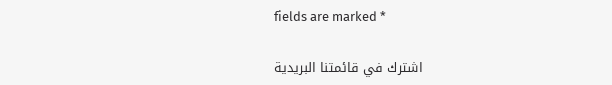fields are marked *

اشترك في قائمتنا البريدية